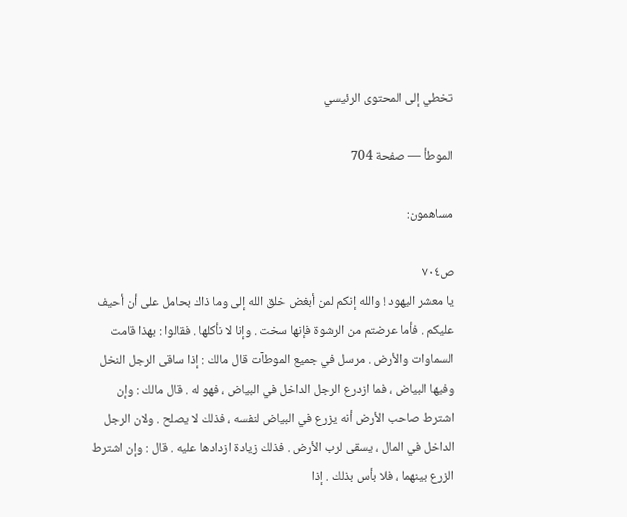تخطي إلى المحتوى الرئيسي

الموطأ — صفحة 704

مساهمون:

ص٧٠٤
يا معشر اليهود ! والله إنكم لمن أبغض خلق الله إلى وما ذاك بحامل على أن أحيف عليكم . فأما عرضتم من الرشوة فإنها سخت . وإنا لا نأكلها . فقالوا : بهذا قامت السماوات والأرض . مرسل في جميع الموطآت قال مالك : إذا ساقى الرجل النخل وفيها البياض ، فما ازدرع الرجل الداخل في البياض ، فهو له . قال مالك : وإن اشترط صاحب الأرض أنه يزرع في البياض لنفسه ، فذلك لا يصلح . ولان الرجل الداخل في المال ، يسقى لرب الأرض . فذلك زيادة ازدادها عليه . قال : وإن اشترط الزرع بينهما ، فلا بأس بذلك . إذا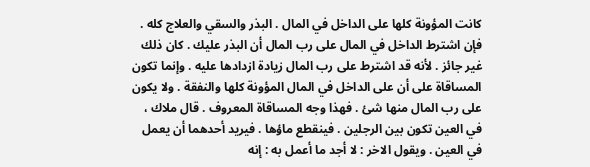كانت المؤونة كلها على الداخل في المال . البذر والسقي والعلاج كله . فإن اشترط الداخل في المال على رب المال أن البذر عليك . كان ذلك غير جائز . لأنه قد اشترط على رب المال زيادة ازدادها عليه . وإنما تكون المساقاة على أن على الداخل في المال المؤونة كلها والنفقة . ولا يكون على رب المال منها شئ . فهذا وجه المساقاة المعروف . قال ملاك ، في العين تكون بين الرجلين . فينقطع ماؤها . فيريد أحدهما أن يعمل في العين . ويقول الاخر : لا أجد ما أعمل به : إنه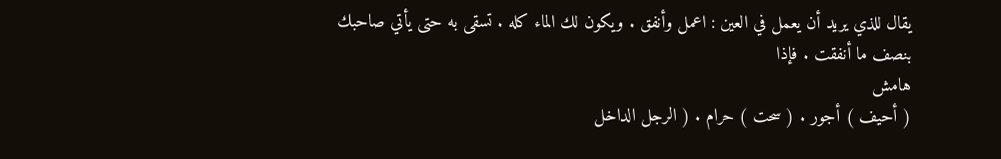يقال للذي يريد أن يعمل في العين : اعمل وأنفق . ويكون لك الماء كله . تسقى به حتى يأتي صاحبك بنصف ما أنفقت . فإذا
هامش
( أحيف ) أجور . ( سحت ) حرام . ( الرجل الداخل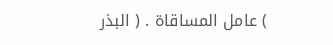) عامل المساقاة . ( البذر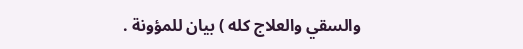والسقي والعلاج كله ) بيان للمؤونة .